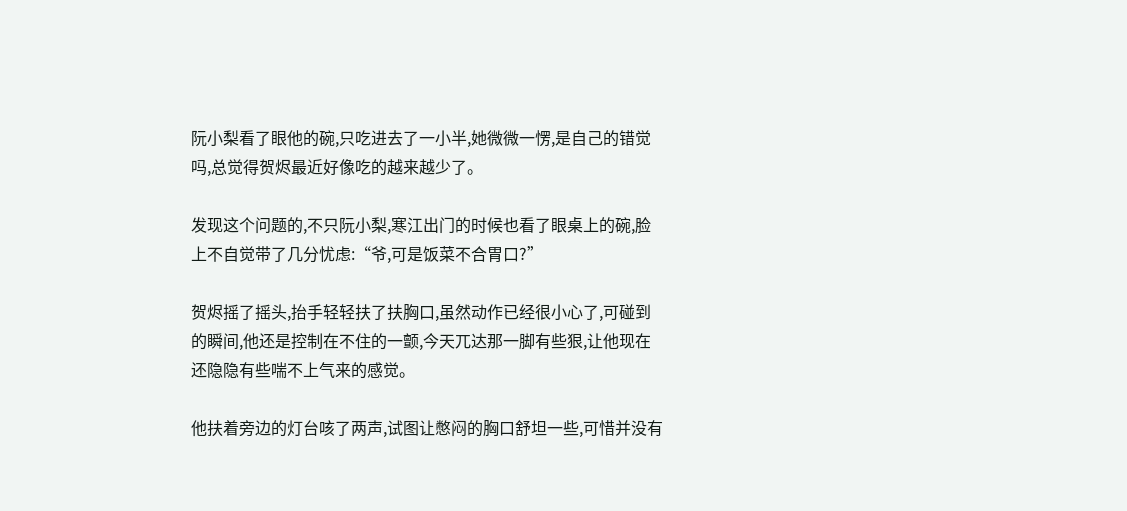阮小梨看了眼他的碗,只吃进去了一小半,她微微一愣,是自己的错觉吗,总觉得贺烬最近好像吃的越来越少了。

发现这个问题的,不只阮小梨,寒江出门的时候也看了眼桌上的碗,脸上不自觉带了几分忧虑:“爷,可是饭菜不合胃口?”

贺烬摇了摇头,抬手轻轻扶了扶胸口,虽然动作已经很小心了,可碰到的瞬间,他还是控制在不住的一颤,今天兀达那一脚有些狠,让他现在还隐隐有些喘不上气来的感觉。

他扶着旁边的灯台咳了两声,试图让憋闷的胸口舒坦一些,可惜并没有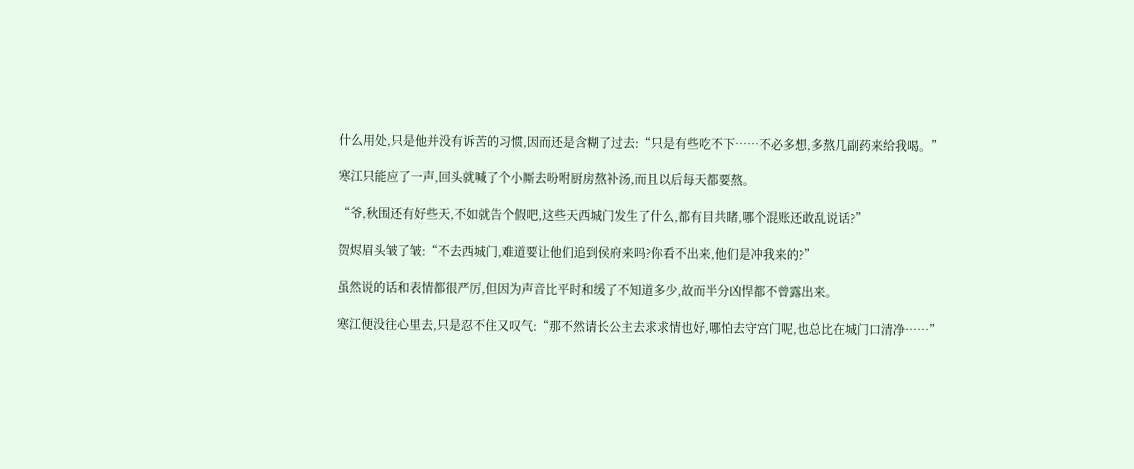什么用处,只是他并没有诉苦的习惯,因而还是含糊了过去:“只是有些吃不下……不必多想,多熬几副药来给我喝。”

寒江只能应了一声,回头就喊了个小厮去吩咐厨房熬补汤,而且以后每天都要熬。

“爷,秋围还有好些天,不如就告个假吧,这些天西城门发生了什么,都有目共睹,哪个混账还敢乱说话?”

贺烬眉头皱了皱:“不去西城门,难道要让他们追到侯府来吗?你看不出来,他们是冲我来的?”

虽然说的话和表情都很严厉,但因为声音比平时和缓了不知道多少,故而半分凶悍都不曾露出来。

寒江便没往心里去,只是忍不住又叹气:“那不然请长公主去求求情也好,哪怕去守宫门呢,也总比在城门口清净……”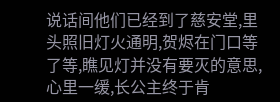说话间他们已经到了慈安堂,里头照旧灯火通明,贺烬在门口等了等,瞧见灯并没有要灭的意思,心里一缓,长公主终于肯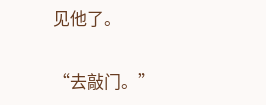见他了。

“去敲门。”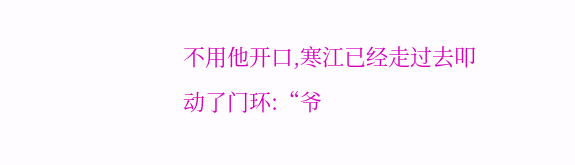不用他开口,寒江已经走过去叩动了门环:“爷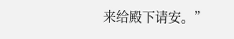来给殿下请安。”